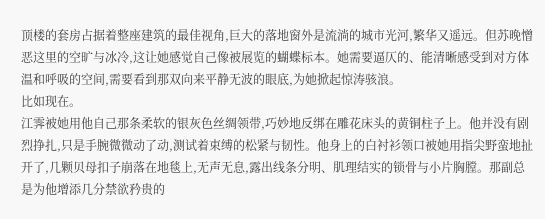顶楼的套房占据着整座建筑的最佳视角,巨大的落地窗外是流淌的城市光河,繁华又遥远。但苏晚憎恶这里的空旷与冰冷,这让她感觉自己像被展览的蝴蝶标本。她需要逼仄的、能清晰感受到对方体温和呼吸的空间,需要看到那双向来平静无波的眼底,为她掀起惊涛骇浪。
比如现在。
江霁被她用他自己那条柔软的银灰色丝绸领带,巧妙地反绑在雕花床头的黄铜柱子上。他并没有剧烈挣扎,只是手腕微微动了动,测试着束缚的松紧与韧性。他身上的白衬衫领口被她用指尖野蛮地扯开了,几颗贝母扣子崩落在地毯上,无声无息,露出线条分明、肌理结实的锁骨与小片胸膛。那副总是为他增添几分禁欲矜贵的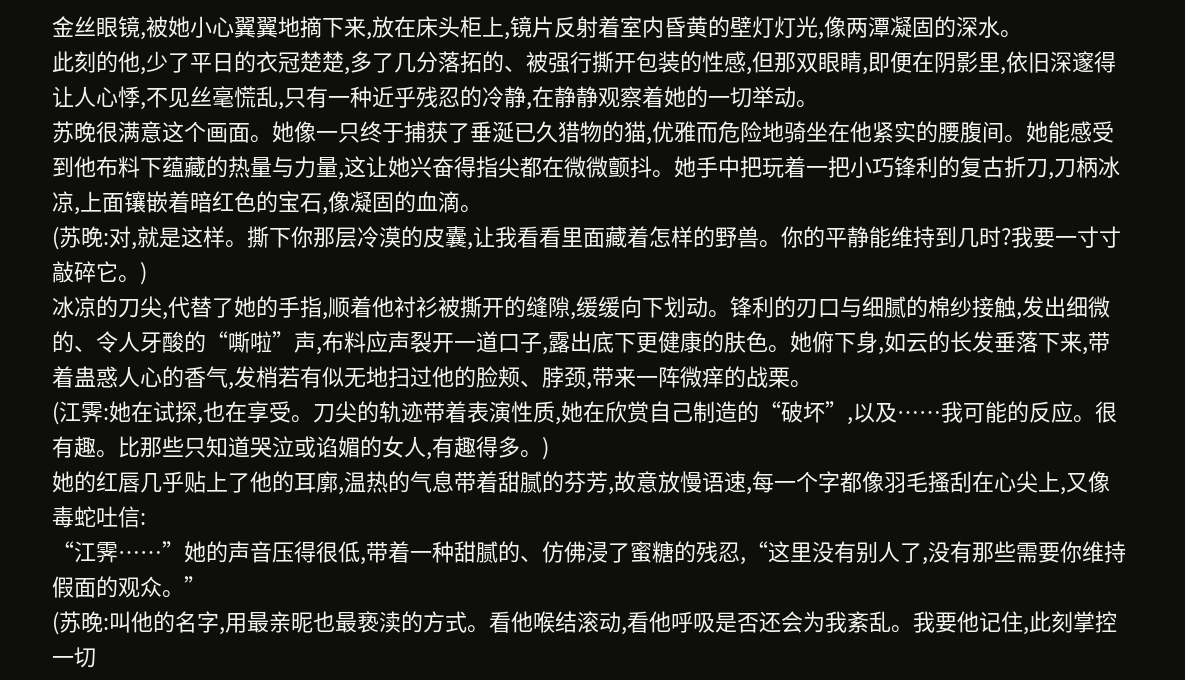金丝眼镜,被她小心翼翼地摘下来,放在床头柜上,镜片反射着室内昏黄的壁灯灯光,像两潭凝固的深水。
此刻的他,少了平日的衣冠楚楚,多了几分落拓的、被强行撕开包装的性感,但那双眼睛,即便在阴影里,依旧深邃得让人心悸,不见丝毫慌乱,只有一种近乎残忍的冷静,在静静观察着她的一切举动。
苏晚很满意这个画面。她像一只终于捕获了垂涎已久猎物的猫,优雅而危险地骑坐在他紧实的腰腹间。她能感受到他布料下蕴藏的热量与力量,这让她兴奋得指尖都在微微颤抖。她手中把玩着一把小巧锋利的复古折刀,刀柄冰凉,上面镶嵌着暗红色的宝石,像凝固的血滴。
(苏晚:对,就是这样。撕下你那层冷漠的皮囊,让我看看里面藏着怎样的野兽。你的平静能维持到几时?我要一寸寸敲碎它。)
冰凉的刀尖,代替了她的手指,顺着他衬衫被撕开的缝隙,缓缓向下划动。锋利的刃口与细腻的棉纱接触,发出细微的、令人牙酸的“嘶啦”声,布料应声裂开一道口子,露出底下更健康的肤色。她俯下身,如云的长发垂落下来,带着蛊惑人心的香气,发梢若有似无地扫过他的脸颊、脖颈,带来一阵微痒的战栗。
(江霁:她在试探,也在享受。刀尖的轨迹带着表演性质,她在欣赏自己制造的“破坏”,以及……我可能的反应。很有趣。比那些只知道哭泣或谄媚的女人,有趣得多。)
她的红唇几乎贴上了他的耳廓,温热的气息带着甜腻的芬芳,故意放慢语速,每一个字都像羽毛搔刮在心尖上,又像毒蛇吐信:
“江霁……”她的声音压得很低,带着一种甜腻的、仿佛浸了蜜糖的残忍,“这里没有别人了,没有那些需要你维持假面的观众。”
(苏晚:叫他的名字,用最亲昵也最亵渎的方式。看他喉结滚动,看他呼吸是否还会为我紊乱。我要他记住,此刻掌控一切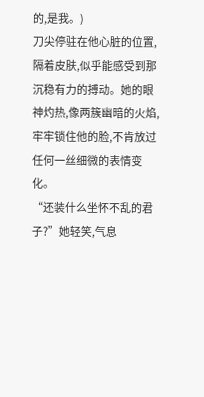的,是我。)
刀尖停驻在他心脏的位置,隔着皮肤,似乎能感受到那沉稳有力的搏动。她的眼神灼热,像两簇幽暗的火焰,牢牢锁住他的脸,不肯放过任何一丝细微的表情变化。
“还装什么坐怀不乱的君子?”她轻笑,气息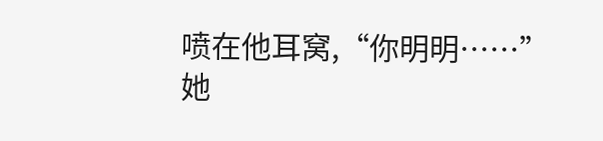喷在他耳窝,“你明明……”
她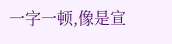一字一顿,像是宣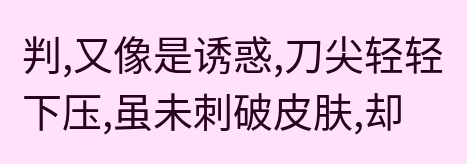判,又像是诱惑,刀尖轻轻下压,虽未刺破皮肤,却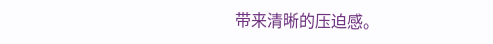带来清晰的压迫感。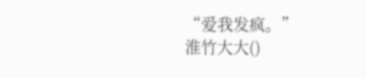“爱我发疯。”
淮竹大大()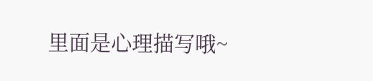里面是心理描写哦~